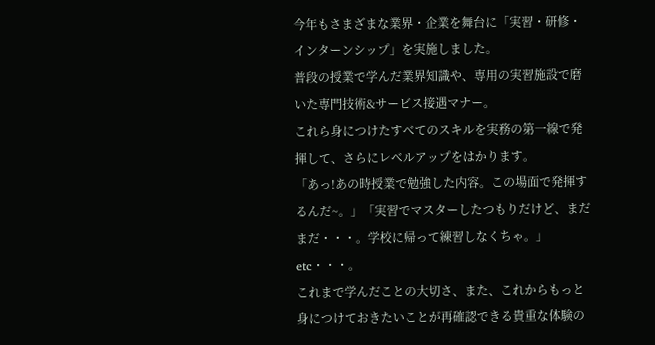今年もさまざまな業界・企業を舞台に「実習・研修・インターンシップ」を実施しました。
普段の授業で学んだ業界知識や、専用の実習施設で磨いた専門技術&サービス接遇マナー。
これら身につけたすべてのスキルを実務の第一線で発揮して、さらにレベルアップをはかります。
「あっ!あの時授業で勉強した内容。この場面で発揮するんだ~。」「実習でマスターしたつもりだけど、まだまだ・・・。学校に帰って練習しなくちゃ。」etc・・・。
これまで学んだことの大切さ、また、これからもっと身につけておきたいことが再確認できる貴重な体験の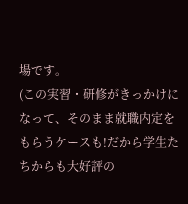場です。
(この実習・研修がきっかけになって、そのまま就職内定をもらうケースも!だから学生たちからも大好評の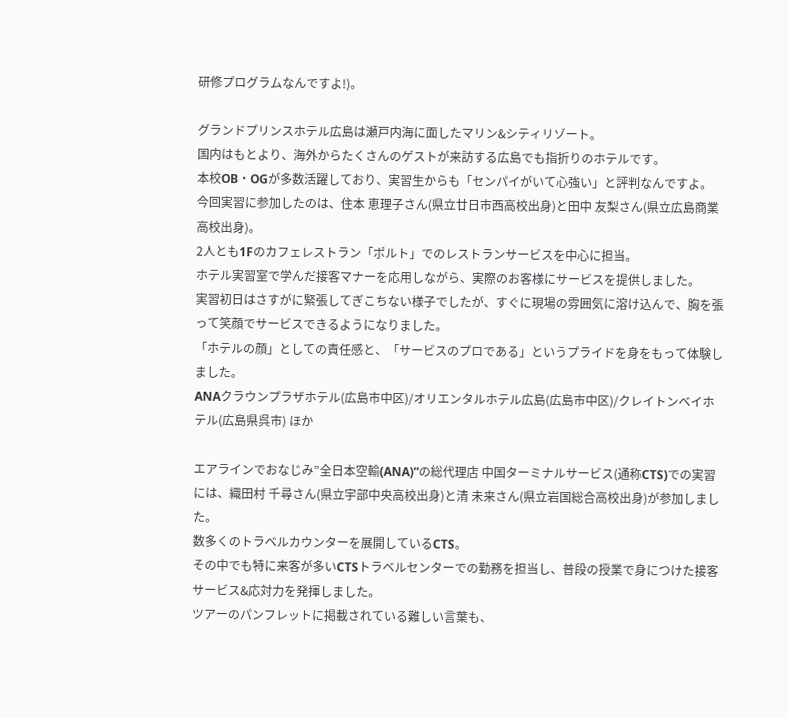研修プログラムなんですよ!)。

グランドプリンスホテル広島は瀬戸内海に面したマリン&シティリゾート。
国内はもとより、海外からたくさんのゲストが来訪する広島でも指折りのホテルです。
本校OB・OGが多数活躍しており、実習生からも「センパイがいて心強い」と評判なんですよ。
今回実習に参加したのは、住本 恵理子さん(県立廿日市西高校出身)と田中 友梨さん(県立広島商業高校出身)。
2人とも1Fのカフェレストラン「ポルト」でのレストランサービスを中心に担当。
ホテル実習室で学んだ接客マナーを応用しながら、実際のお客様にサービスを提供しました。
実習初日はさすがに緊張してぎこちない様子でしたが、すぐに現場の雰囲気に溶け込んで、胸を張って笑顔でサービスできるようになりました。
「ホテルの顔」としての責任感と、「サービスのプロである」というプライドを身をもって体験しました。
ANAクラウンプラザホテル(広島市中区)/オリエンタルホテル広島(広島市中区)/クレイトンベイホテル(広島県呉市) ほか

エアラインでおなじみ”全日本空輸(ANA)”の総代理店 中国ターミナルサービス(通称CTS)での実習には、織田村 千尋さん(県立宇部中央高校出身)と清 未来さん(県立岩国総合高校出身)が参加しました。
数多くのトラベルカウンターを展開しているCTS。
その中でも特に来客が多いCTSトラベルセンターでの勤務を担当し、普段の授業で身につけた接客サービス&応対力を発揮しました。
ツアーのパンフレットに掲載されている難しい言葉も、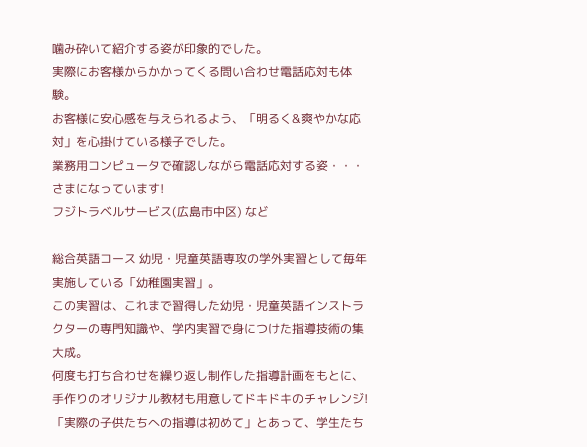噛み砕いて紹介する姿が印象的でした。
実際にお客様からかかってくる問い合わせ電話応対も体験。
お客様に安心感を与えられるよう、「明るく&爽やかな応対」を心掛けている様子でした。
業務用コンピュータで確認しながら電話応対する姿・・・さまになっています!
フジトラベルサービス(広島市中区) など

総合英語コース 幼児・児童英語専攻の学外実習として毎年実施している「幼稚園実習」。
この実習は、これまで習得した幼児・児童英語インストラクターの専門知識や、学内実習で身につけた指導技術の集大成。
何度も打ち合わせを繰り返し制作した指導計画をもとに、手作りのオリジナル教材も用意してドキドキのチャレンジ!
「実際の子供たちへの指導は初めて」とあって、学生たち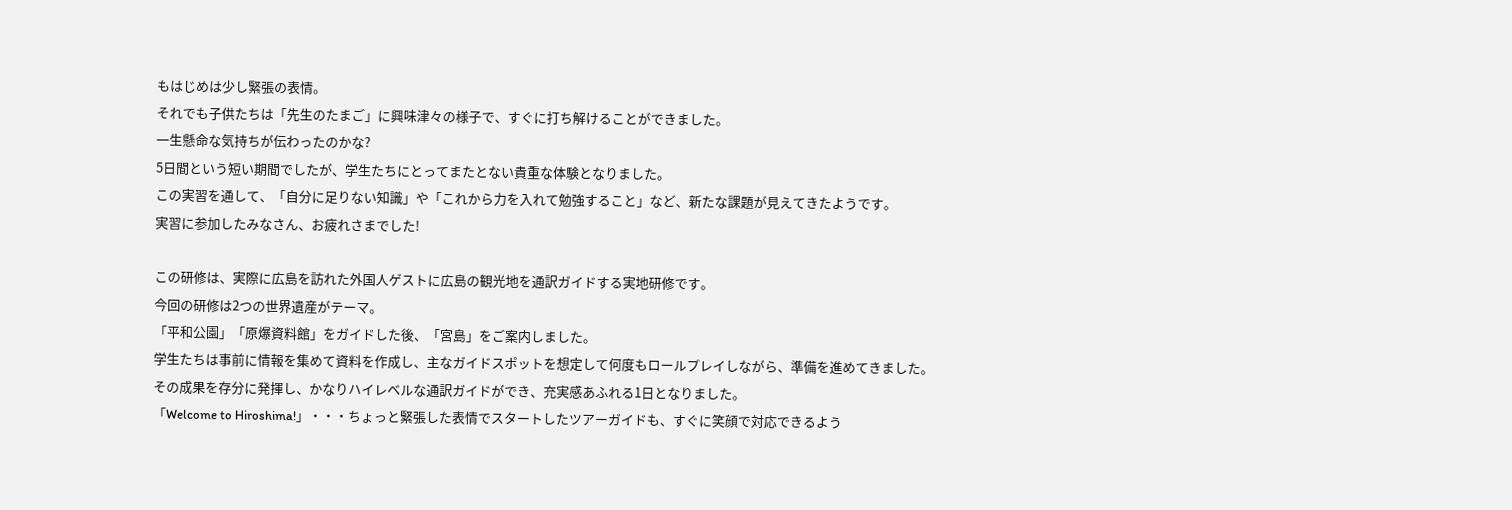もはじめは少し緊張の表情。
それでも子供たちは「先生のたまご」に興味津々の様子で、すぐに打ち解けることができました。
一生懸命な気持ちが伝わったのかな?
5日間という短い期間でしたが、学生たちにとってまたとない貴重な体験となりました。
この実習を通して、「自分に足りない知識」や「これから力を入れて勉強すること」など、新たな課題が見えてきたようです。
実習に参加したみなさん、お疲れさまでした!

この研修は、実際に広島を訪れた外国人ゲストに広島の観光地を通訳ガイドする実地研修です。
今回の研修は2つの世界遺産がテーマ。
「平和公園」「原爆資料館」をガイドした後、「宮島」をご案内しました。
学生たちは事前に情報を集めて資料を作成し、主なガイドスポットを想定して何度もロールプレイしながら、準備を進めてきました。
その成果を存分に発揮し、かなりハイレベルな通訳ガイドができ、充実感あふれる1日となりました。
「Welcome to Hiroshima!」・・・ちょっと緊張した表情でスタートしたツアーガイドも、すぐに笑顔で対応できるよう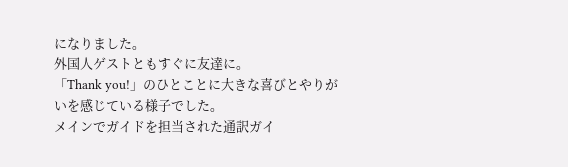になりました。
外国人ゲストともすぐに友達に。
「Thank you!」のひとことに大きな喜びとやりがいを感じている様子でした。
メインでガイドを担当された通訳ガイ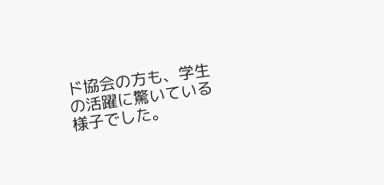ド協会の方も、学生の活躍に驚いている様子でした。